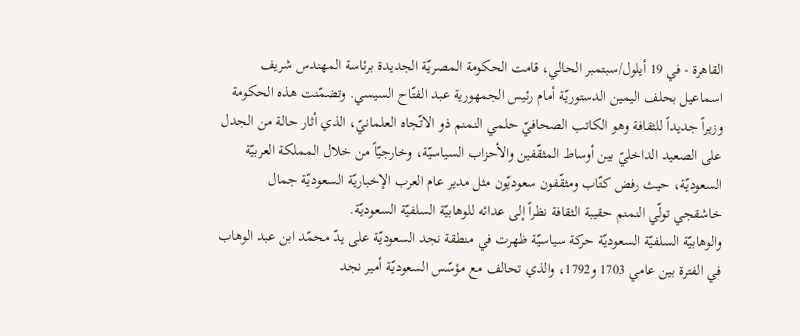القاهرة - في 19 أيلول/سبتمبر الحالي، قامت الحكومة المصريّة الجديدة برئاسة المهندس شريف اسماعيل بحلف اليمين الدستوريّة أمام رئيس الجمهورية عبد الفتّاح السيسي. وتضمّنت هذه الحكومة وزيراً جديداً للثقافة وهو الكاتب الصحافيّ حلمي النمنم ذو الاتّجاه العلمانيّ، الذي أثار حالة من الجدل على الصعيد الداخليّ بين أوساط المثقّفين والأحزاب السياسيّة، وخارجيّاً من خلال المملكة العربيّة السعوديّة، حيث رفض كتّاب ومثقّفون سعوديّون مثل مدير عام العرب الإخباريّة السعوديّة جمال خاشقجي تولّي النمنم حقيبة الثقافة نظراً إلى عدائه للوهابيّة السلفيّة السعوديّة.
والوهابيّة السلفيّة السعوديّة حركة سياسيّة ظهرت في منطقة نجد السعوديّة على يدّ محمّد ابن عبد الوهاب في الفترة بين عامي 1703 و1792، والذي تحالف مع مؤسّس السعوديّة أمير نجد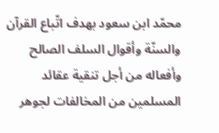محمّد ابن سعود بهدف اتّباع القرآن والسنّة وأقوال السلف الصالح وأفعاله من أجل تنقية عقائد المسلمين من المخالفات لجوهر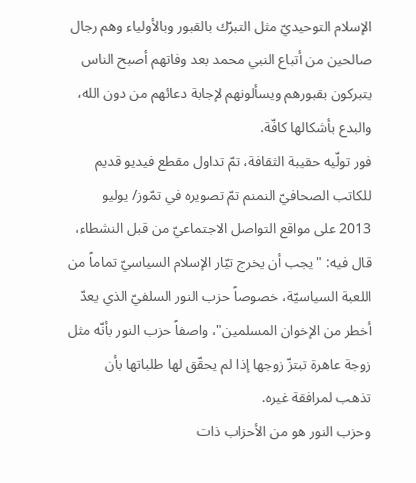الإسلام التوحيديّ مثل التبرّك بالقبور وبالأولياء وهم رجال صالحين من أتباع النبي محمد بعد وفاتهم أصبح الناس يتبركون بقبورهم ويسألونهم لإجابة دعائهم من دون الله، والبدع بأشكالها كافّة.
فور تولّيه حقيبة الثقافة، تمّ تداول مقطع فيديو قديم للكاتب الصحافيّ النمنم تمّ تصويره في تمّوز/ يوليو 2013 على مواقع التواصل الاجتماعيّ من قبل النشطاء، قال فيه: "يجب أن يخرج تيّار الإسلام السياسيّ تماماً من اللعبة السياسيّة، خصوصاً حزب النور السلفيّ الذي يعدّ أخطر من الإخوان المسلمين"، واصفاً حزب النور بأنّه مثل زوجة عاهرة تبتزّ زوجها إذا لم يحقّق لها طلباتها بأن تذهب لمرافقة غيره.
وحزب النور هو من الأحزاب ذات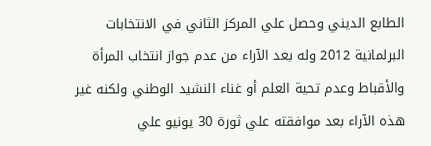الطابع الديني وحصل علي المركز الثاني في الانتخابات البرلمانية 2012 وله بعد الآراء من عدم جواز انتخاب المرأة والأقباط وعدم تحية العلم أو غناء النشيد الوطني ولكنه غير هذه الآراء بعد موافقته علي ثورة 30 يونيو علي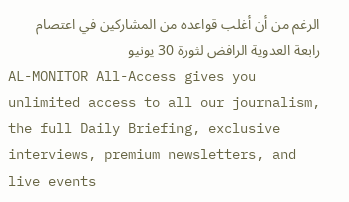الرغم من أن أغلب قواعده من المشاركين في اعتصام رابعة العدوية الرافض لثورة 30 يونيو
AL-MONITOR All-Access gives you unlimited access to all our journalism, the full Daily Briefing, exclusive interviews, premium newsletters, and live events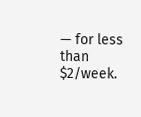— for less than $2/week.